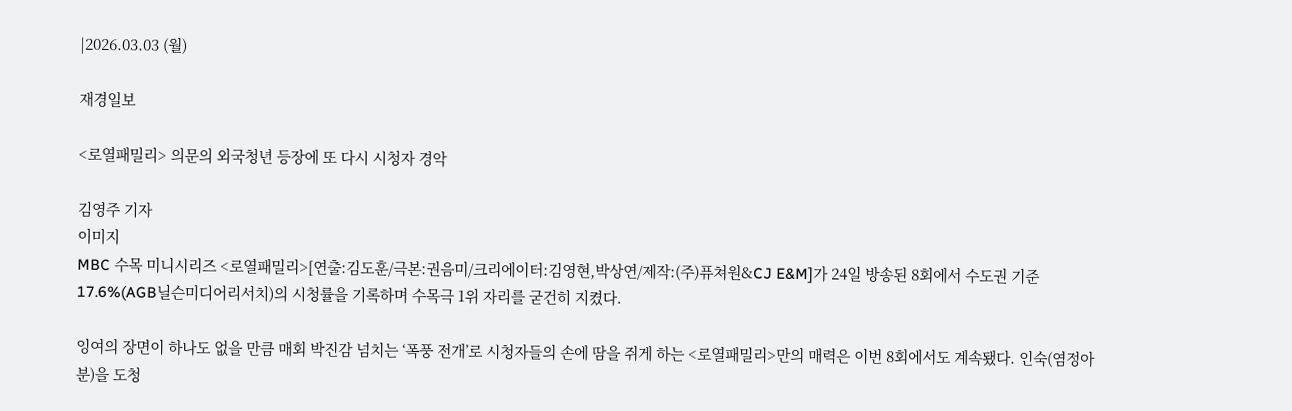|2026.03.03 (월)

재경일보

<로열패밀리> 의문의 외국청년 등장에 또 다시 시청자 경악

김영주 기자
이미지
MBC 수목 미니시리즈 <로열패밀리>[연출:김도훈/극본:권음미/크리에이터:김영현,박상연/제작:(주)퓨쳐원&CJ E&M]가 24일 방송된 8회에서 수도권 기준 17.6%(AGB닐슨미디어리서치)의 시청률을 기록하며 수목극 1위 자리를 굳건히 지켰다.

잉여의 장면이 하나도 없을 만큼 매회 박진감 넘치는 ‘폭풍 전개’로 시청자들의 손에 땀을 쥐게 하는 <로열패밀리>만의 매력은 이번 8회에서도 계속됐다. 인숙(염정아 분)을 도청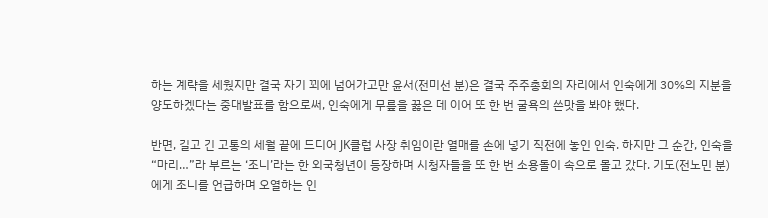하는 계략을 세웠지만 결국 자기 꾀에 넘어가고만 윤서(전미선 분)은 결국 주주총회의 자리에서 인숙에게 30%의 지분을 양도하겠다는 중대발표를 함으로써, 인숙에게 무릎을 꿇은 데 이어 또 한 번 굴욕의 쓴맛을 봐야 했다.

반면, 길고 긴 고통의 세월 끝에 드디어 JK클럽 사장 취임이란 열매를 손에 넣기 직전에 놓인 인숙. 하지만 그 순간, 인숙을 “마리…”라 부르는 ‘조니’라는 한 외국청년이 등장하며 시청자들을 또 한 번 소용돌이 속으로 몰고 갔다. 기도(전노민 분)에게 조니를 언급하며 오열하는 인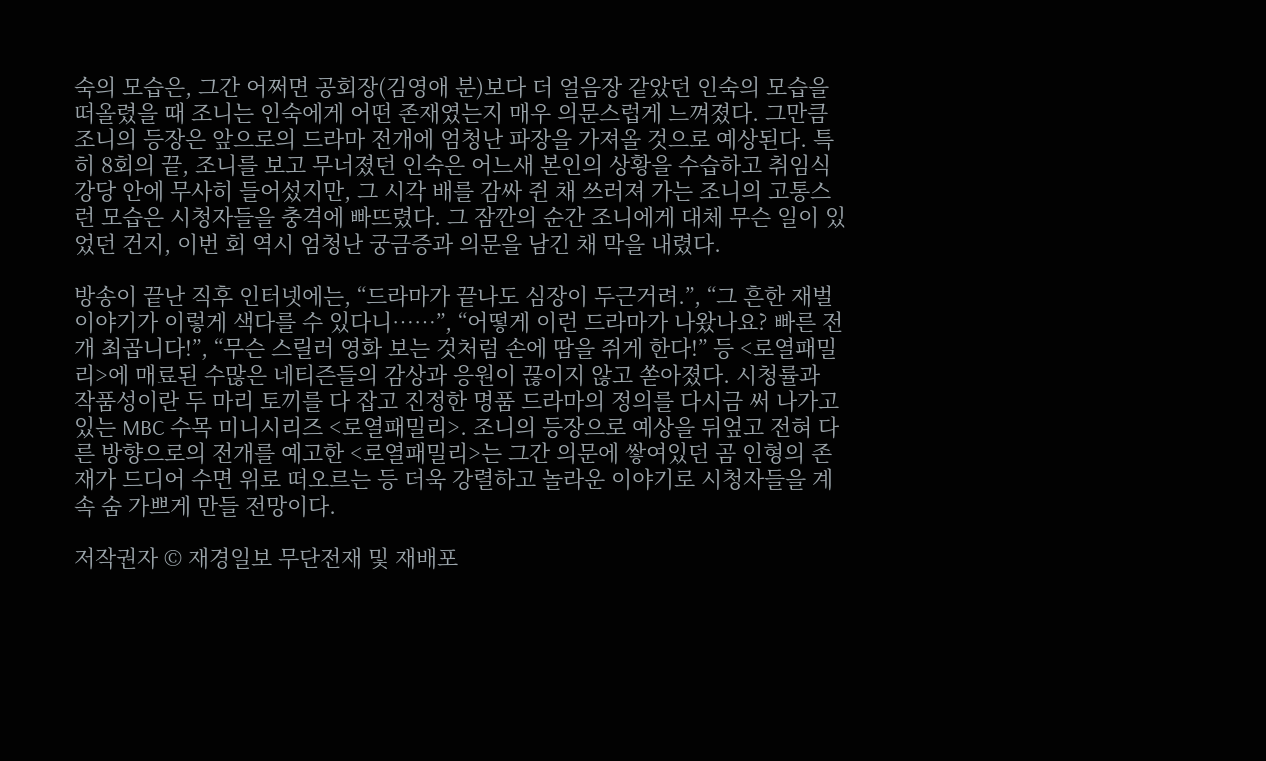숙의 모습은, 그간 어쩌면 공회장(김영애 분)보다 더 얼음장 같았던 인숙의 모습을 떠올렸을 때 조니는 인숙에게 어떤 존재였는지 매우 의문스럽게 느껴졌다. 그만큼 조니의 등장은 앞으로의 드라마 전개에 엄청난 파장을 가져올 것으로 예상된다. 특히 8회의 끝, 조니를 보고 무너졌던 인숙은 어느새 본인의 상황을 수습하고 취임식 강당 안에 무사히 들어섰지만, 그 시각 배를 감싸 쥔 채 쓰러져 가는 조니의 고통스런 모습은 시청자들을 충격에 빠뜨렸다. 그 잠깐의 순간 조니에게 대체 무슨 일이 있었던 건지, 이번 회 역시 엄청난 궁금증과 의문을 남긴 채 막을 내렸다.

방송이 끝난 직후 인터넷에는, “드라마가 끝나도 심장이 두근거려.”, “그 흔한 재벌이야기가 이렇게 색다를 수 있다니……”, “어떻게 이런 드라마가 나왔나요? 빠른 전개 최곱니다!”, “무슨 스릴러 영화 보는 것처럼 손에 땀을 쥐게 한다!” 등 <로열패밀리>에 매료된 수많은 네티즌들의 감상과 응원이 끊이지 않고 쏟아졌다. 시청률과 작품성이란 두 마리 토끼를 다 잡고 진정한 명품 드라마의 정의를 다시금 써 나가고 있는 MBC 수목 미니시리즈 <로열패밀리>. 조니의 등장으로 예상을 뒤엎고 전혀 다른 방향으로의 전개를 예고한 <로열패밀리>는 그간 의문에 쌓여있던 곰 인형의 존재가 드디어 수면 위로 떠오르는 등 더욱 강렬하고 놀라운 이야기로 시청자들을 계속 숨 가쁘게 만들 전망이다.

저작권자 © 재경일보 무단전재 및 재배포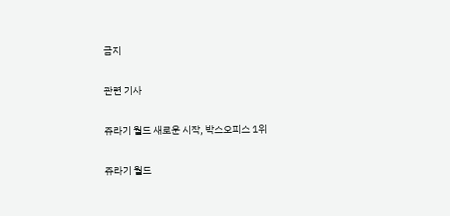금지

관련 기사

쥬라기 월드 새로운 시작, 박스오피스 1위

쥬라기 월드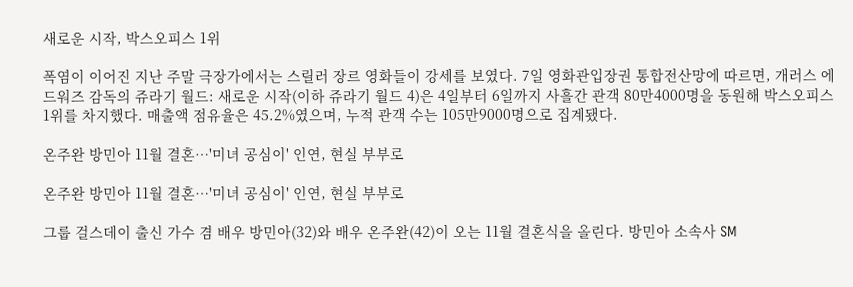새로운 시작, 박스오피스 1위

폭염이 이어진 지난 주말 극장가에서는 스릴러 장르 영화들이 강세를 보였다. 7일 영화관입장권 통합전산망에 따르면, 개러스 에드워즈 감독의 쥬라기 월드: 새로운 시작(이하 쥬라기 월드 4)은 4일부터 6일까지 사흘간 관객 80만4000명을 동원해 박스오피스 1위를 차지했다. 매출액 점유율은 45.2%였으며, 누적 관객 수는 105만9000명으로 집계됐다.

온주완 방민아 11월 결혼…'미녀 공심이' 인연, 현실 부부로

온주완 방민아 11월 결혼…'미녀 공심이' 인연, 현실 부부로

그룹 걸스데이 출신 가수 겸 배우 방민아(32)와 배우 온주완(42)이 오는 11월 결혼식을 올린다. 방민아 소속사 SM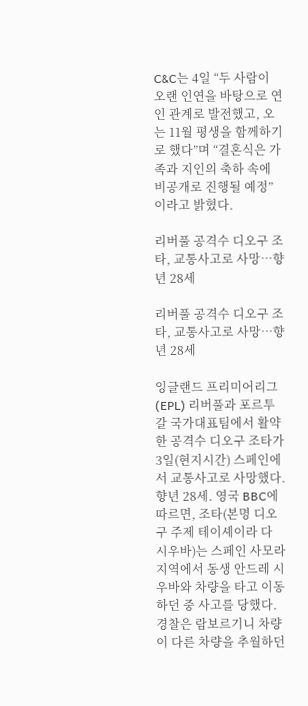C&C는 4일 “두 사람이 오랜 인연을 바탕으로 연인 관계로 발전했고, 오는 11월 평생을 함께하기로 했다”며 “결혼식은 가족과 지인의 축하 속에 비공개로 진행될 예정”이라고 밝혔다.

리버풀 공격수 디오구 조타, 교통사고로 사망…향년 28세

리버풀 공격수 디오구 조타, 교통사고로 사망…향년 28세

잉글랜드 프리미어리그(EPL) 리버풀과 포르투갈 국가대표팀에서 활약한 공격수 디오구 조타가 3일(현지시간) 스페인에서 교통사고로 사망했다. 향년 28세. 영국 BBC에 따르면, 조타(본명 디오구 주제 테이셰이라 다 시우바)는 스페인 사모라 지역에서 동생 안드레 시우바와 차량을 타고 이동하던 중 사고를 당했다. 경찰은 람보르기니 차량이 다른 차량을 추월하던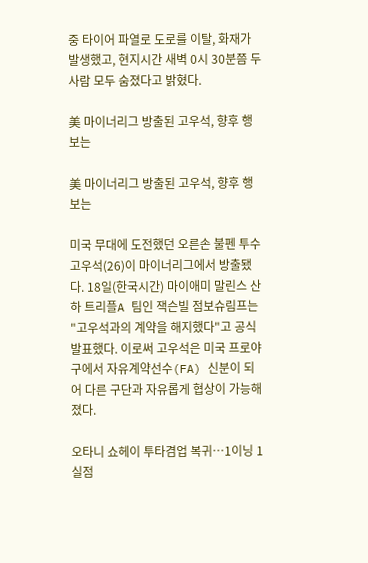중 타이어 파열로 도로를 이탈, 화재가 발생했고, 현지시간 새벽 0시 30분쯤 두 사람 모두 숨졌다고 밝혔다.

美 마이너리그 방출된 고우석, 향후 행보는

美 마이너리그 방출된 고우석, 향후 행보는

미국 무대에 도전했던 오른손 불펜 투수 고우석(26)이 마이너리그에서 방출됐다. 18일(한국시간) 마이애미 말린스 산하 트리플A 팀인 잭슨빌 점보슈림프는 "고우석과의 계약을 해지했다"고 공식 발표했다. 이로써 고우석은 미국 프로야구에서 자유계약선수(FA) 신분이 되어 다른 구단과 자유롭게 협상이 가능해졌다.

오타니 쇼헤이 투타겸업 복귀…1이닝 1실점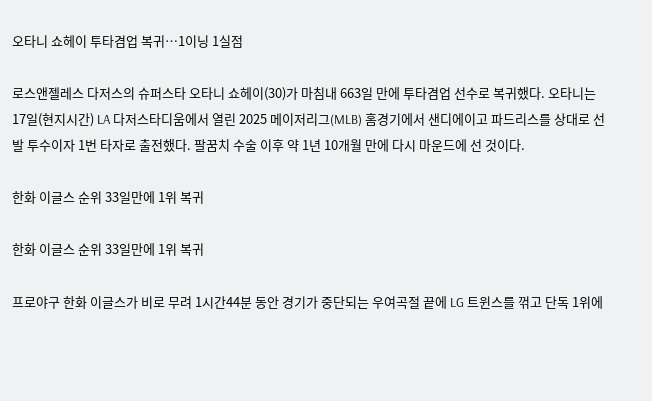오타니 쇼헤이 투타겸업 복귀…1이닝 1실점

로스앤젤레스 다저스의 슈퍼스타 오타니 쇼헤이(30)가 마침내 663일 만에 투타겸업 선수로 복귀했다. 오타니는 17일(현지시간) LA 다저스타디움에서 열린 2025 메이저리그(MLB) 홈경기에서 샌디에이고 파드리스를 상대로 선발 투수이자 1번 타자로 출전했다. 팔꿈치 수술 이후 약 1년 10개월 만에 다시 마운드에 선 것이다.

한화 이글스 순위 33일만에 1위 복귀

한화 이글스 순위 33일만에 1위 복귀

프로야구 한화 이글스가 비로 무려 1시간44분 동안 경기가 중단되는 우여곡절 끝에 LG 트윈스를 꺾고 단독 1위에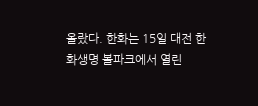올랐다. 한화는 15일 대전 한화생명 볼파크에서 열린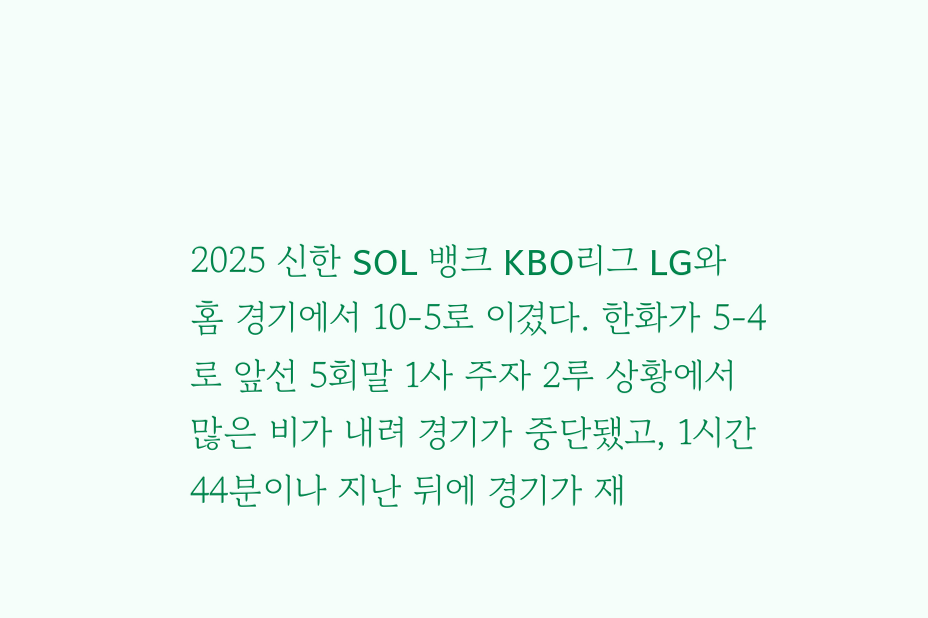2025 신한 SOL 뱅크 KBO리그 LG와 홈 경기에서 10-5로 이겼다. 한화가 5-4로 앞선 5회말 1사 주자 2루 상황에서 많은 비가 내려 경기가 중단됐고, 1시간 44분이나 지난 뒤에 경기가 재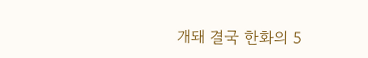개돼 결국 한화의 5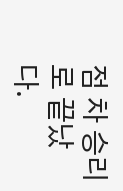점 차 승리로 끝났다.